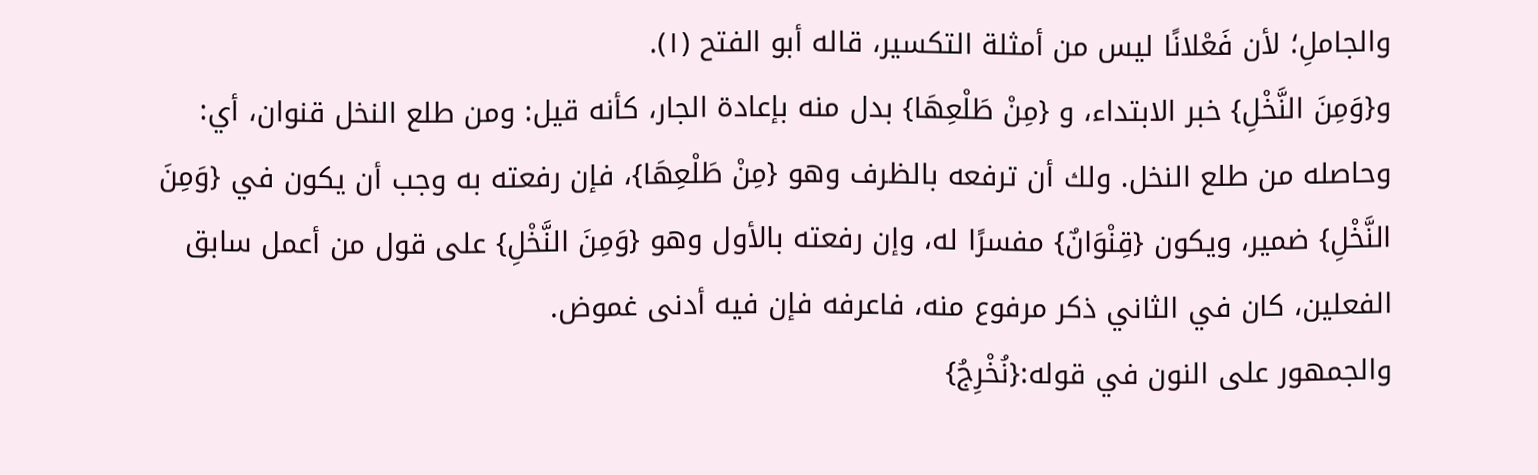والجاملِ؛ لأن فَعْلانًا ليس من أمثلة التكسير، قاله أبو الفتح (١).
و{وَمِنَ النَّخْلِ} خبر الابتداء، و {مِنْ طَلْعِهَا} بدل منه بإعادة الجار، كأنه قيل: ومن طلع النخل قنوان، أي: وحاصله من طلع النخل. ولك أن ترفعه بالظرف وهو {مِنْ طَلْعِهَا}، فإن رفعته به وجب أن يكون في {وَمِنَ النَّخْلِ} ضمير، ويكون {قِنْوَانٌ} مفسرًا له، وإن رفعته بالأول وهو {وَمِنَ النَّخْلِ} على قول من أعمل سابق الفعلين، كان في الثاني ذكر مرفوع منه، فاعرفه فإن فيه أدنى غموض.
والجمهور على النون في قوله:{نُخْرِجُ}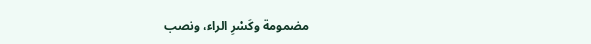مضمومة وكَسْرِ الراء، ونصب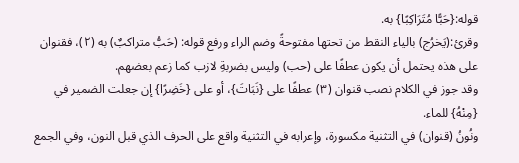قوله:{حَبًّا مُتَرَاكِبًا} به.
وقرئ:(يَخرُج) بالياء النقط من تحتها مفتوحةً وضم الراء ورفع قوله: (حَبُّ متراكبٌ) به (٢)، فقنوان على هذه يحتمل أن يكون عطفًا على (حب) وليس بضربةِ لازب كما زعم بعضهم.
وقد جوز في الكلام نصب قنوان (٣) عطفًا على {نَبَاتَ}، أو على {خَضِرًا} إن جعلت الضمير في {مِنْهُ} للماء.
ونُونُ (قنوان) في التثنية مكسورة، وإعرابه في التثنية واقع على الحرف الذي قبل النون، وفي الجمع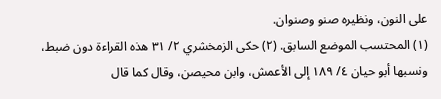على النون، ونظيره صنو وصنوان.
(١) المحتسب الموضع السابق. (٢) حكى الزمخشري ٢/ ٣١ هذه القراءة دون ضبط، ونسبها أبو حيان ٤/ ١٨٩ إلى الأعمش، وابن محيصن، وقال كما قال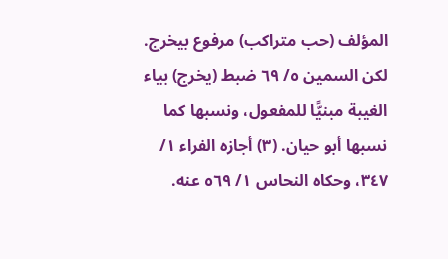المؤلف (حب متراكب) مرفوع بيخرج. لكن السمين ٥/ ٦٩ ضبط (يخرج) بياء الغيبة مبنيًّا للمفعول، ونسبها كما نسبها أبو حيان. (٣) أجازه الفراء ١/ ٣٤٧، وحكاه النحاس ١/ ٥٦٩ عنه.